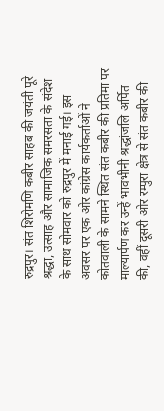रुद्रपुर। संत शिरोमणि कबीर साहब की जयंती पूरे श्रद्धा, उत्साह और सामाजिक समरसता के संदेश के साथ सोमवार को रुद्रपुर में मनाई गई। इस अवसर पर एक ओर कांग्रेस कार्यकर्ताओं ने कोतवाली के सामने स्थित संत कबीर की प्रतिमा पर माल्यार्पण कर उन्हें भावभीनी श्रद्धांजलि अर्पित की, वहीं दूसरी ओर रम्पुरा क्षेत्र से संत कबीर की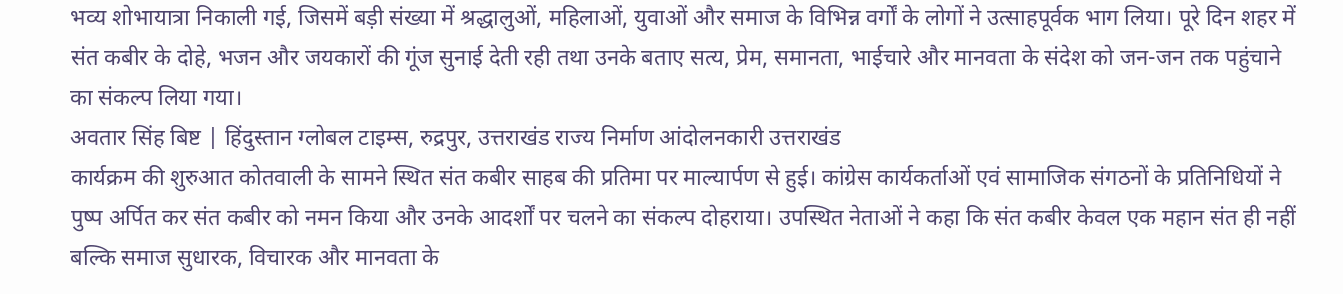भव्य शोभायात्रा निकाली गई, जिसमें बड़ी संख्या में श्रद्धालुओं, महिलाओं, युवाओं और समाज के विभिन्न वर्गों के लोगों ने उत्साहपूर्वक भाग लिया। पूरे दिन शहर में संत कबीर के दोहे, भजन और जयकारों की गूंज सुनाई देती रही तथा उनके बताए सत्य, प्रेम, समानता, भाईचारे और मानवता के संदेश को जन-जन तक पहुंचाने का संकल्प लिया गया।
अवतार सिंह बिष्ट | हिंदुस्तान ग्लोबल टाइम्स, रुद्रपुर, उत्तराखंड राज्य निर्माण आंदोलनकारी उत्तराखंड
कार्यक्रम की शुरुआत कोतवाली के सामने स्थित संत कबीर साहब की प्रतिमा पर माल्यार्पण से हुई। कांग्रेस कार्यकर्ताओं एवं सामाजिक संगठनों के प्रतिनिधियों ने पुष्प अर्पित कर संत कबीर को नमन किया और उनके आदर्शों पर चलने का संकल्प दोहराया। उपस्थित नेताओं ने कहा कि संत कबीर केवल एक महान संत ही नहीं बल्कि समाज सुधारक, विचारक और मानवता के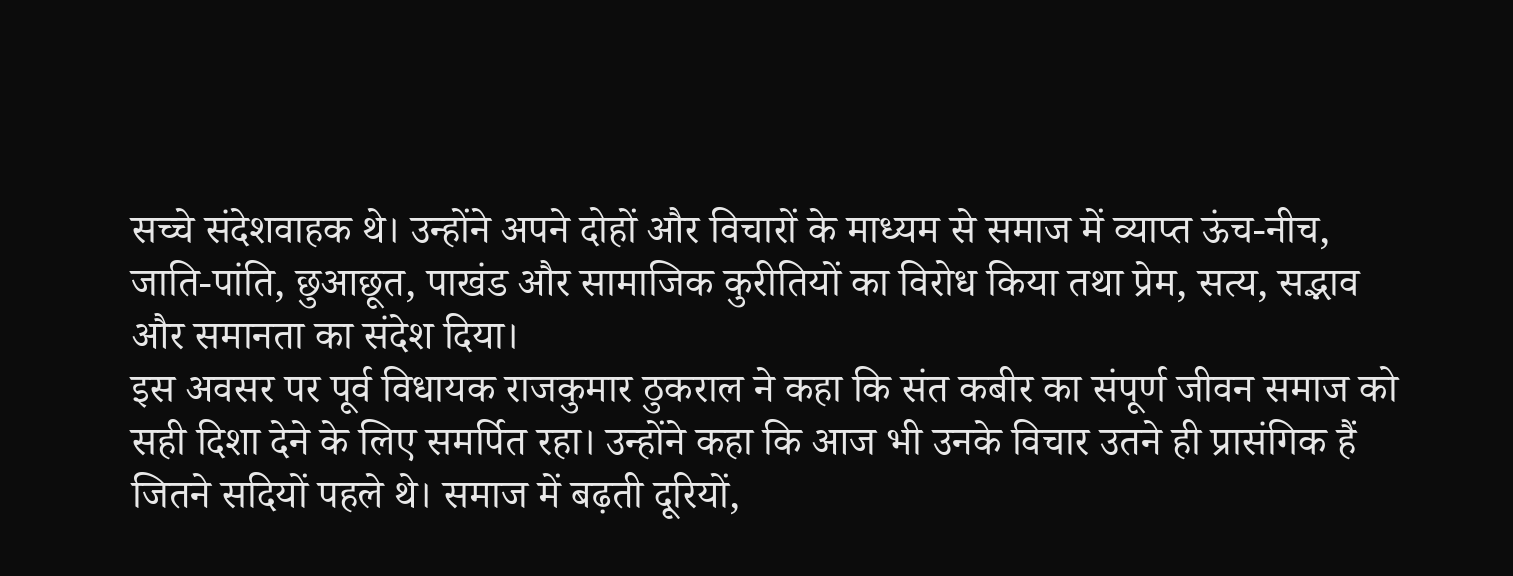सच्चे संदेशवाहक थे। उन्होंने अपने दोहों और विचारों के माध्यम से समाज में व्याप्त ऊंच-नीच, जाति-पांति, छुआछूत, पाखंड और सामाजिक कुरीतियों का विरोध किया तथा प्रेम, सत्य, सद्भाव और समानता का संदेश दिया।
इस अवसर पर पूर्व विधायक राजकुमार ठुकराल ने कहा कि संत कबीर का संपूर्ण जीवन समाज को सही दिशा देने के लिए समर्पित रहा। उन्होंने कहा कि आज भी उनके विचार उतने ही प्रासंगिक हैं जितने सदियों पहले थे। समाज में बढ़ती दूरियों,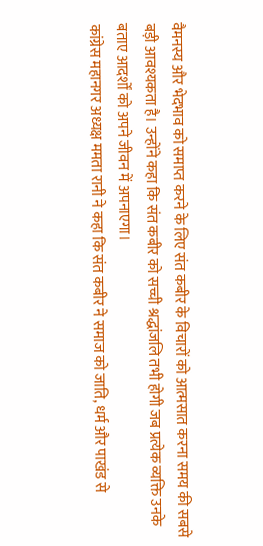वैमनस्य और भेदभाव को समाप्त करने के लिए संत कबीर के विचारों को आत्मसात करना समय की सबसे बड़ी आवश्यकता है। उन्होंने कहा कि संत कबीर को सच्ची श्रद्धांजलि तभी होगी जब प्रत्येक व्यक्ति उनके बताए आदर्शों को अपने जीवन में अपनाएगा।
कांग्रेस महानगर अध्यक्ष ममता रानी ने कहा कि संत कबीर ने समाज को जाति, धर्म और पाखंड से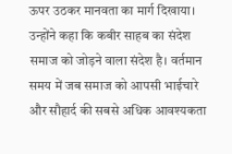ऊपर उठकर मानवता का मार्ग दिखाया। उन्होंने कहा कि कबीर साहब का संदेश समाज को जोड़ने वाला संदेश है। वर्तमान समय में जब समाज को आपसी भाईचारे और सौहार्द की सबसे अधिक आवश्यकता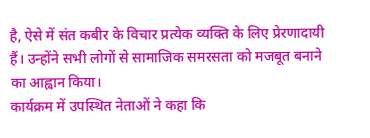है, ऐसे में संत कबीर के विचार प्रत्येक व्यक्ति के लिए प्रेरणादायी हैं। उन्होंने सभी लोगों से सामाजिक समरसता को मजबूत बनाने का आह्वान किया।
कार्यक्रम में उपस्थित नेताओं ने कहा कि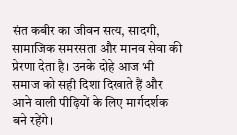संत कबीर का जीवन सत्य, सादगी, सामाजिक समरसता और मानव सेवा की प्रेरणा देता है। उनके दोहे आज भी समाज को सही दिशा दिखाते हैं और आने वाली पीढ़ियों के लिए मार्गदर्शक बने रहेंगे।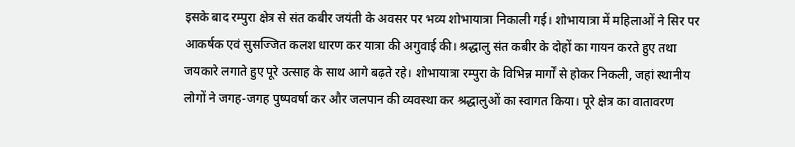इसके बाद रम्पुरा क्षेत्र से संत कबीर जयंती के अवसर पर भव्य शोभायात्रा निकाली गई। शोभायात्रा में महिलाओं ने सिर पर आकर्षक एवं सुसज्जित कलश धारण कर यात्रा की अगुवाई की। श्रद्धालु संत कबीर के दोहों का गायन करते हुए तथा जयकारे लगाते हुए पूरे उत्साह के साथ आगे बढ़ते रहे। शोभायात्रा रम्पुरा के विभिन्न मार्गों से होकर निकली, जहां स्थानीय लोगों ने जगह-जगह पुष्पवर्षा कर और जलपान की व्यवस्था कर श्रद्धालुओं का स्वागत किया। पूरे क्षेत्र का वातावरण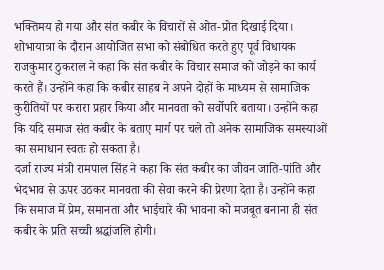भक्तिमय हो गया और संत कबीर के विचारों से ओत-प्रोत दिखाई दिया।
शोभायात्रा के दौरान आयोजित सभा को संबोधित करते हुए पूर्व विधायक राजकुमार ठुकराल ने कहा कि संत कबीर के विचार समाज को जोड़ने का कार्य करते हैं। उन्होंने कहा कि कबीर साहब ने अपने दोहों के माध्यम से सामाजिक कुरीतियों पर करारा प्रहार किया और मानवता को सर्वोपरि बताया। उन्होंने कहा कि यदि समाज संत कबीर के बताए मार्ग पर चले तो अनेक सामाजिक समस्याओं का समाधान स्वतः हो सकता है।
दर्जा राज्य मंत्री रामपाल सिंह ने कहा कि संत कबीर का जीवन जाति-पांति और भेदभाव से ऊपर उठकर मानवता की सेवा करने की प्रेरणा देता है। उन्होंने कहा कि समाज में प्रेम, समानता और भाईचारे की भावना को मजबूत बनाना ही संत कबीर के प्रति सच्ची श्रद्धांजलि होगी।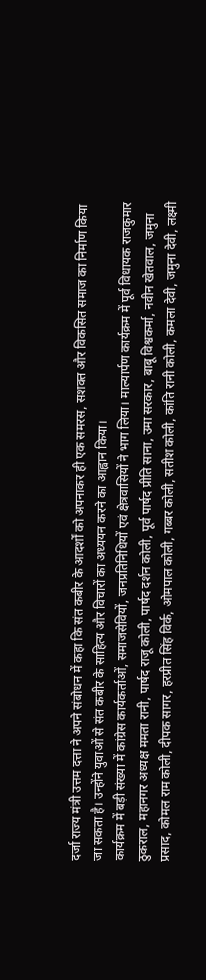दर्जा राज्य मंत्री उत्तम दत्ता ने अपने संबोधन में कहा कि संत कबीर के आदर्शों को अपनाकर ही एक समरस, सशक्त और विकसित समाज का निर्माण किया जा सकता है। उन्होंने युवाओं से संत कबीर के साहित्य और विचारों का अध्ययन करने का आह्वान किया।
कार्यक्रम में बड़ी संख्या में कांग्रेस कार्यकर्ताओं, समाजसेवियों, जनप्रतिनिधियों एवं क्षेत्रवासियों ने भाग लिया। माल्यार्पण कार्यक्रम में पूर्व विधायक राजकुमार ठुकराल, महानगर अध्यक्ष ममता रानी, पार्षद राजू कोली, पार्षद दर्शन कोली, पूर्व पार्षद प्रीति साना, उमा सरकार, बाबू विश्वकर्मा, नवीन खेतवाल, जमुना प्रसाद, कोमल राम कोली, दीपक सागर, हरप्रीत सिंह विर्क, ओमपाल कोली, गब्बर कोली, सतीश कोली, कांति रानी कोली, कमला देवी, जमुना देवी, लक्ष्मी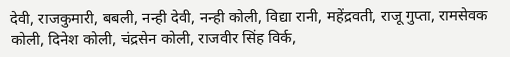देवी, राजकुमारी, बबली, नन्ही देवी, नन्ही कोली, विद्या रानी, महेंद्रवती, राजू गुप्ता, रामसेवक कोली, दिनेश कोली, चंद्रसेन कोली, राजवीर सिंह विर्क,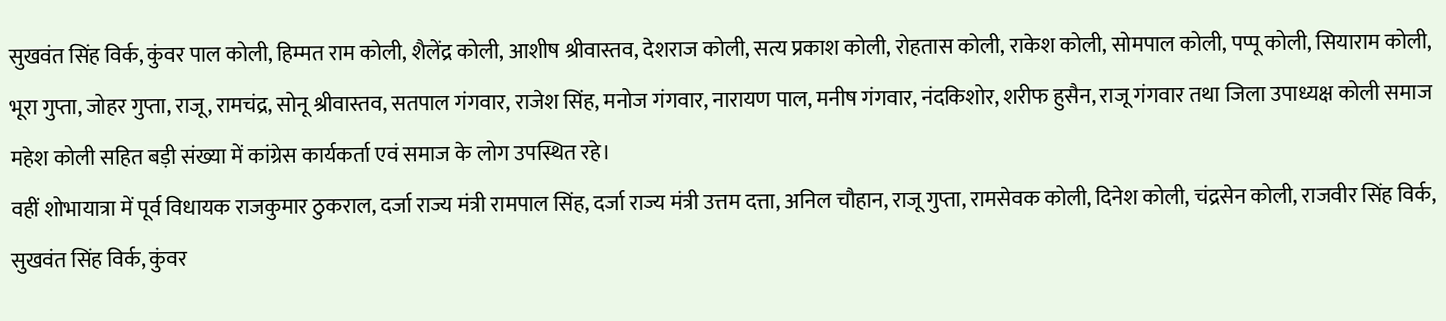सुखवंत सिंह विर्क, कुंवर पाल कोली, हिम्मत राम कोली, शैलेंद्र कोली, आशीष श्रीवास्तव, देशराज कोली, सत्य प्रकाश कोली, रोहतास कोली, राकेश कोली, सोमपाल कोली, पप्पू कोली, सियाराम कोली, भूरा गुप्ता, जोहर गुप्ता, राजू, रामचंद्र, सोनू श्रीवास्तव, सतपाल गंगवार, राजेश सिंह, मनोज गंगवार, नारायण पाल, मनीष गंगवार, नंदकिशोर, शरीफ हुसैन, राजू गंगवार तथा जिला उपाध्यक्ष कोली समाज महेश कोली सहित बड़ी संख्या में कांग्रेस कार्यकर्ता एवं समाज के लोग उपस्थित रहे।
वहीं शोभायात्रा में पूर्व विधायक राजकुमार ठुकराल, दर्जा राज्य मंत्री रामपाल सिंह, दर्जा राज्य मंत्री उत्तम दत्ता, अनिल चौहान, राजू गुप्ता, रामसेवक कोली, दिनेश कोली, चंद्रसेन कोली, राजवीर सिंह विर्क, सुखवंत सिंह विर्क, कुंवर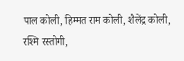पाल कोली, हिम्मत राम कोली, शैलेंद्र कोली, रश्मि रस्तोगी,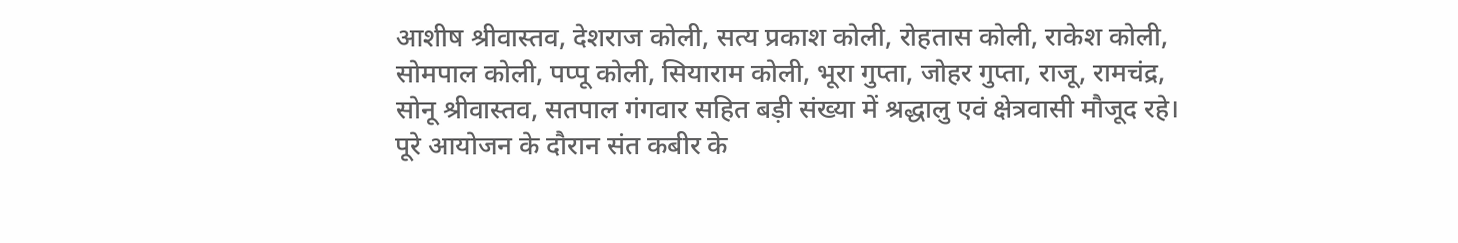आशीष श्रीवास्तव, देशराज कोली, सत्य प्रकाश कोली, रोहतास कोली, राकेश कोली, सोमपाल कोली, पप्पू कोली, सियाराम कोली, भूरा गुप्ता, जोहर गुप्ता, राजू, रामचंद्र, सोनू श्रीवास्तव, सतपाल गंगवार सहित बड़ी संख्या में श्रद्धालु एवं क्षेत्रवासी मौजूद रहे।
पूरे आयोजन के दौरान संत कबीर के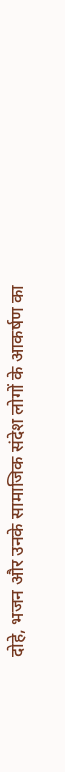दोहे, भजन और उनके सामाजिक संदेश लोगों के आकर्षण का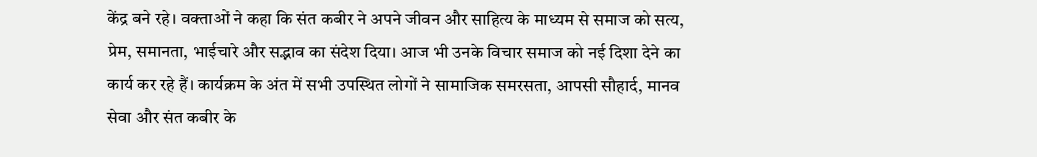केंद्र बने रहे। वक्ताओं ने कहा कि संत कबीर ने अपने जीवन और साहित्य के माध्यम से समाज को सत्य, प्रेम, समानता, भाईचारे और सद्भाव का संदेश दिया। आज भी उनके विचार समाज को नई दिशा देने का कार्य कर रहे हैं। कार्यक्रम के अंत में सभी उपस्थित लोगों ने सामाजिक समरसता, आपसी सौहार्द, मानव सेवा और संत कबीर के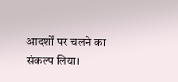आदर्शों पर चलने का संकल्प लिया।